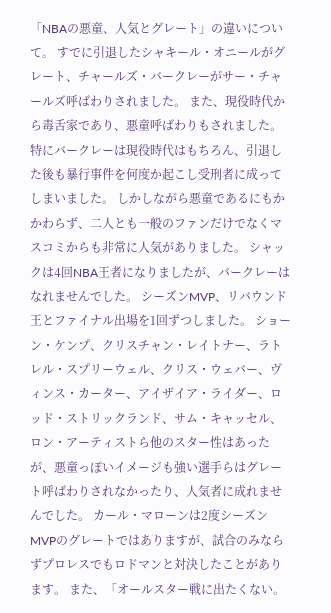「NBAの悪童、人気とグレート」の違いについて。 すでに引退したシャキール・オニールがグレート、チャールズ・バークレーがサー・チャールズ呼ばわりされました。 また、現役時代から毒舌家であり、悪童呼ばわりもされました。 特にバークレーは現役時代はもちろん、引退した後も暴行事件を何度か起こし受刑者に成ってしまいました。 しかしながら悪童であるにもかかわらず、二人とも一般のファンだけでなくマスコミからも非常に人気がありました。 シャックは4回NBA王者になりましたが、バークレーはなれませんでした。 シーズンMVP、リバウンド王とファイナル出場を1回ずつしました。 ショーン・ケンプ、クリスチャン・レイトナー、ラトレル・スプリーウェル、クリス・ウェバー、ヴィンス・カーター、アイザイア・ライダー、ロッド・ストリックランド、サム・キャッセル、ロン・アーティストら他のスター性はあったが、悪童っぽいイメージも強い選手らはグレート呼ばわりされなかったり、人気者に成れませんでした。 カール・マローンは2度シーズンMVPのグレートではありますが、試合のみならずプロレスでもロドマンと対決したことがあります。 また、「オールスター戦に出たくない。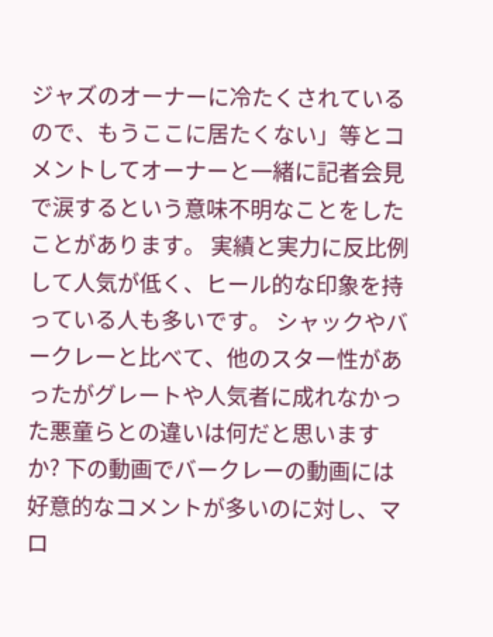ジャズのオーナーに冷たくされているので、もうここに居たくない」等とコメントしてオーナーと一緒に記者会見で涙するという意味不明なことをしたことがあります。 実績と実力に反比例して人気が低く、ヒール的な印象を持っている人も多いです。 シャックやバークレーと比べて、他のスター性があったがグレートや人気者に成れなかった悪童らとの違いは何だと思いますか? 下の動画でバークレーの動画には好意的なコメントが多いのに対し、マロ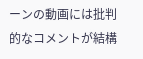ーンの動画には批判的なコメントが結構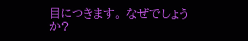目につきます。 なぜでしょうか?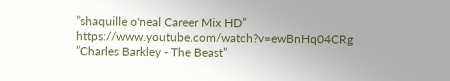”shaquille o'neal Career Mix HD” https://www.youtube.com/watch?v=ewBnHq04CRg ”Charles Barkley - The Beast”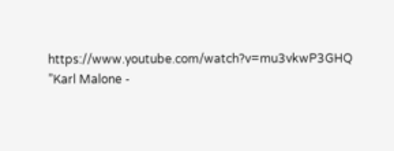https://www.youtube.com/watch?v=mu3vkwP3GHQ ”Karl Malone -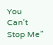You Can't Stop Me”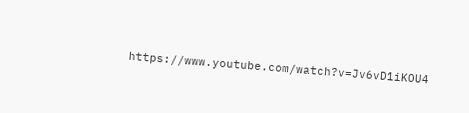https://www.youtube.com/watch?v=Jv6vD1iKOU4